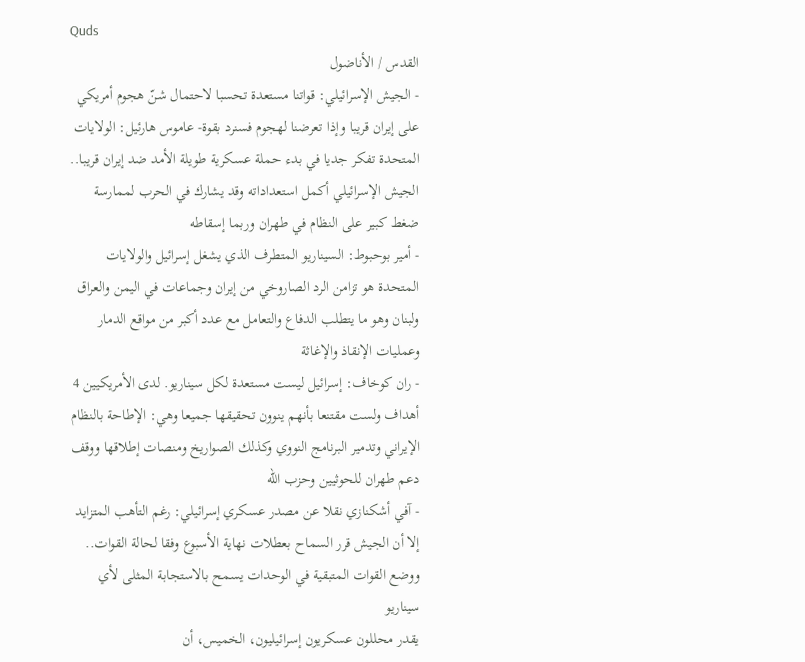Quds
القدس / الأناضول
- الجيش الإسرائيلي: قواتنا مستعدة تحسبا لاحتمال شنّ هجوم أمريكي على إيران قريبا وإذا تعرضنا لهجوم فسنرد بقوة- عاموس هارئيل: الولايات المتحدة تفكر جديا في بدء حملة عسكرية طويلة الأمد ضد إيران قريبا.. الجيش الإسرائيلي أكمل استعداداته وقد يشارك في الحرب لممارسة ضغط كبير على النظام في طهران وربما إسقاطه
- أمير بوحبوط: السيناريو المتطرف الذي يشغل إسرائيل والولايات المتحدة هو تزامن الرد الصاروخي من إيران وجماعات في اليمن والعراق ولبنان وهو ما يتطلب الدفاع والتعامل مع عدد أكبر من مواقع الدمار وعمليات الإنقاذ والإغاثة
- ران كوخاف: إسرائيل ليست مستعدة لكل سيناريو. لدى الأمريكيين 4 أهداف ولست مقتنعا بأنهم ينوون تحقيقها جميعا وهي: الإطاحة بالنظام الإيراني وتدمير البرنامج النووي وكذلك الصواريخ ومنصات إطلاقها ووقف دعم طهران للحوثيين وحزب الله
- آفي أشكنازي نقلا عن مصدر عسكري إسرائيلي: رغم التأهب المتزايد إلا أن الجيش قرر السماح بعطلات نهاية الأسبوع وفقا لحالة القوات.. ووضع القوات المتبقية في الوحدات يسمح بالاستجابة المثلى لأي سيناريو
يقدر محللون عسكريون إسرائيليون، الخميس، أن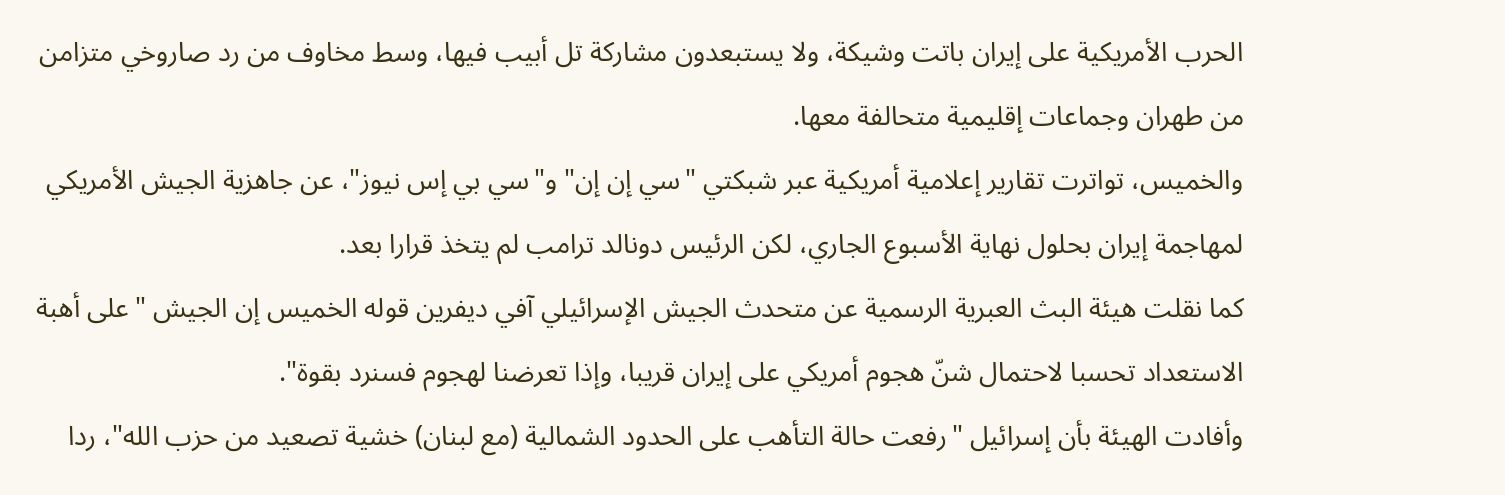الحرب الأمريكية على إيران باتت وشيكة، ولا يستبعدون مشاركة تل أبيب فيها، وسط مخاوف من رد صاروخي متزامن من طهران وجماعات إقليمية متحالفة معها.
والخميس، تواترت تقارير إعلامية أمريكية عبر شبكتي "سي إن إن" و"سي بي إس نيوز"، عن جاهزية الجيش الأمريكي لمهاجمة إيران بحلول نهاية الأسبوع الجاري، لكن الرئيس دونالد ترامب لم يتخذ قرارا بعد.
كما نقلت هيئة البث العبرية الرسمية عن متحدث الجيش الإسرائيلي آفي ديفرين قوله الخميس إن الجيش "على أهبة الاستعداد تحسبا لاحتمال شنّ هجوم أمريكي على إيران قريبا، وإذا تعرضنا لهجوم فسنرد بقوة".
وأفادت الهيئة بأن إسرائيل "رفعت حالة التأهب على الحدود الشمالية (مع لبنان) خشية تصعيد من حزب الله"، ردا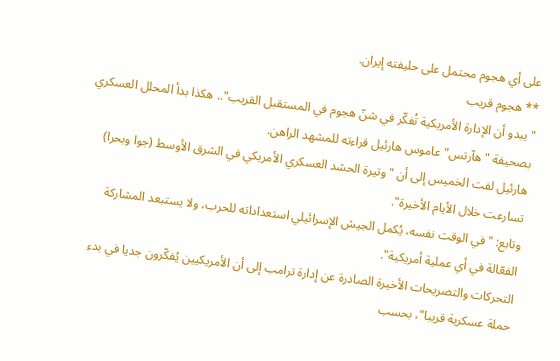على أي هجوم محتمل على حليفته إيران.
** هجوم قريب
"يبدو أن الإدارة الأمريكية تُفكّر في شنّ هجوم في المستقبل القريب".. هكذا بدأ المحلل العسكري بصحيفة "هآرتس" عاموس هارئيل قراءته للمشهد الراهن.
هارئيل لفت الخميس إلى أن "وتيرة الحشد العسكري الأمريكي في الشرق الأوسط (جوا وبحرا) تسارعت خلال الأيام الأخيرة".
وتابع: "في الوقت نفسه، يُكمل الجيش الإسرائيلي استعداداته للحرب، ولا يستبعد المشاركة الفعّالة في أي عملية أمريكية".
التحركات والتصريحات الأخيرة الصادرة عن إدارة ترامب إلى أن الأمريكيين يُفكّرون جديا في بدء حملة عسكرية قريبا"، بحسب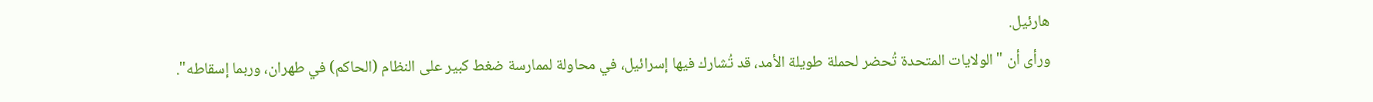هارئيل.
ورأى أن "الولايات المتحدة تُحضر لحملة طويلة الأمد، قد تُشارك فيها إسرائيل، في محاولة لممارسة ضغط كبير على النظام (الحاكم) في طهران، وربما إسقاطه".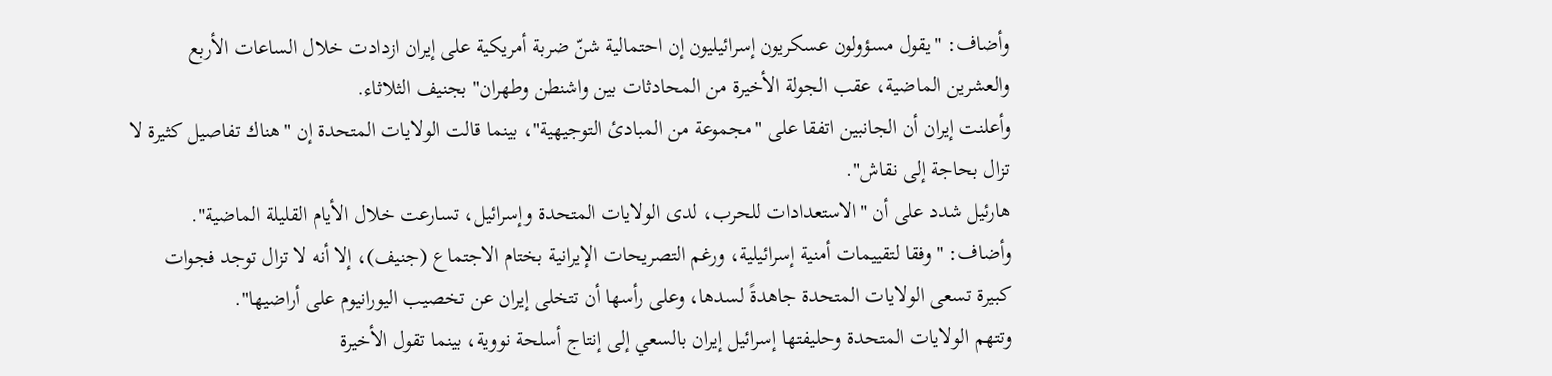وأضاف: "يقول مسؤولون عسكريون إسرائيليون إن احتمالية شنّ ضربة أمريكية على إيران ازدادت خلال الساعات الأربع والعشرين الماضية، عقب الجولة الأخيرة من المحادثات بين واشنطن وطهران" بجنيف الثلاثاء.
وأعلنت إيران أن الجانبين اتفقا على "مجموعة من المبادئ التوجيهية"، بينما قالت الولايات المتحدة إن "هناك تفاصيل كثيرة لا تزال بحاجة إلى نقاش".
هارئيل شدد على أن "الاستعدادات للحرب، لدى الولايات المتحدة وإسرائيل، تسارعت خلال الأيام القليلة الماضية".
وأضاف: "وفقا لتقييمات أمنية إسرائيلية، ورغم التصريحات الإيرانية بختام الاجتماع (جنيف)، إلا أنه لا تزال توجد فجوات كبيرة تسعى الولايات المتحدة جاهدةً لسدها، وعلى رأسها أن تتخلى إيران عن تخصيب اليورانيوم على أراضيها".
وتتهم الولايات المتحدة وحليفتها إسرائيل إيران بالسعي إلى إنتاج أسلحة نووية، بينما تقول الأخيرة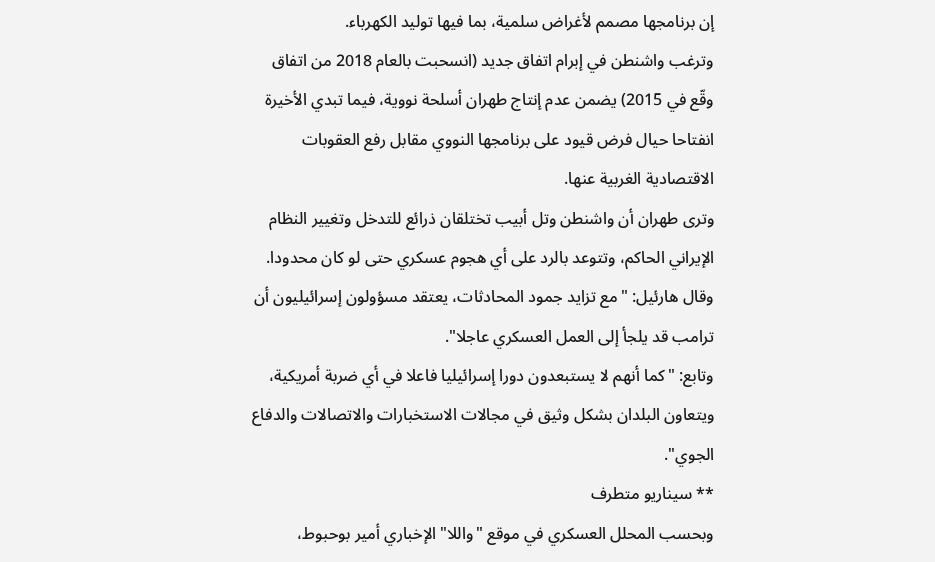إن برنامجها مصمم لأغراض سلمية، بما فيها توليد الكهرباء.
وترغب واشنطن في إبرام اتفاق جديد (انسحبت بالعام 2018 من اتفاق وقّع في 2015) يضمن عدم إنتاج طهران أسلحة نووية، فيما تبدي الأخيرة انفتاحا حيال فرض قيود على برنامجها النووي مقابل رفع العقوبات الاقتصادية الغربية عنها.
وترى طهران أن واشنطن وتل أبيب تختلقان ذرائع للتدخل وتغيير النظام الإيراني الحاكم، وتتوعد بالرد على أي هجوم عسكري حتى لو كان محدودا.
وقال هارئيل: "مع تزايد جمود المحادثات، يعتقد مسؤولون إسرائيليون أن ترامب قد يلجأ إلى العمل العسكري عاجلا".
وتابع: "كما أنهم لا يستبعدون دورا إسرائيليا فاعلا في أي ضربة أمريكية، ويتعاون البلدان بشكل وثيق في مجالات الاستخبارات والاتصالات والدفاع الجوي".
** سيناريو متطرف
وبحسب المحلل العسكري في موقع "واللا" الإخباري أمير بوحبوط،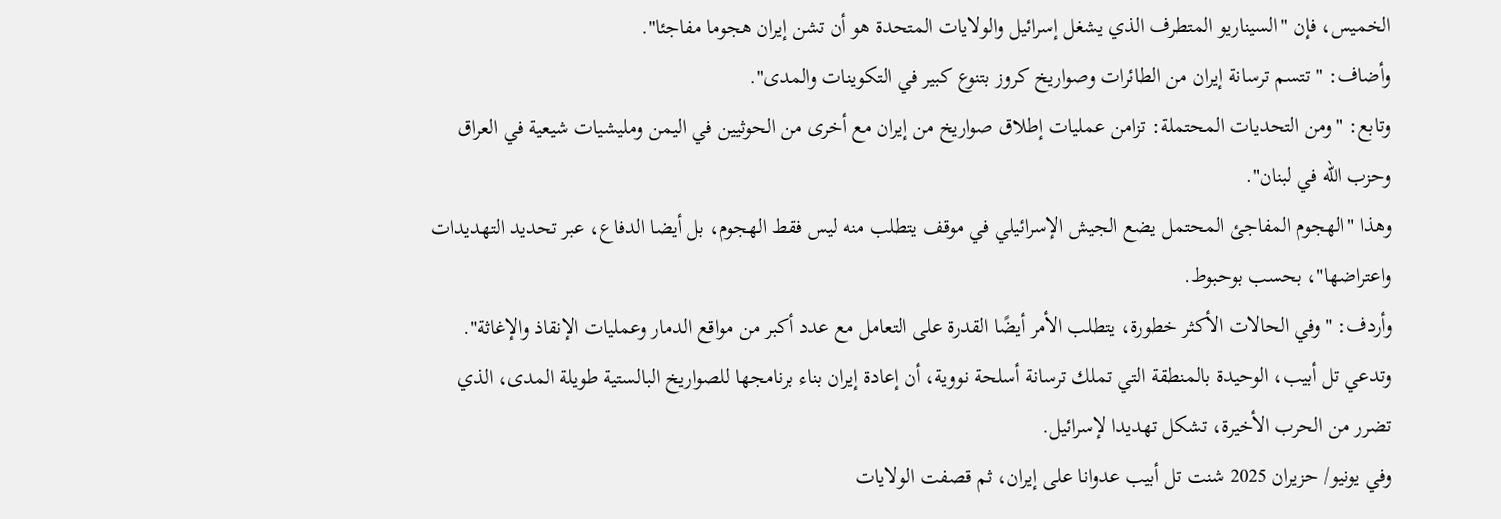الخميس، فإن "السيناريو المتطرف الذي يشغل إسرائيل والولايات المتحدة هو أن تشن إيران هجوما مفاجئا".
وأضاف: " تتسم ترسانة إيران من الطائرات وصواريخ كروز بتنوع كبير في التكوينات والمدى".
وتابع: "ومن التحديات المحتملة: تزامن عمليات إطلاق صواريخ من إيران مع أخرى من الحوثيين في اليمن ومليشيات شيعية في العراق وحزب الله في لبنان".
وهذا "الهجوم المفاجئ المحتمل يضع الجيش الإسرائيلي في موقف يتطلب منه ليس فقط الهجوم، بل أيضا الدفاع، عبر تحديد التهديدات واعتراضها"، بحسب بوحبوط.
وأردف: "وفي الحالات الأكثر خطورة، يتطلب الأمر أيضًا القدرة على التعامل مع عدد أكبر من مواقع الدمار وعمليات الإنقاذ والإغاثة".
وتدعي تل أبيب، الوحيدة بالمنطقة التي تملك ترسانة أسلحة نووية، أن إعادة إيران بناء برنامجها للصواريخ البالستية طويلة المدى، الذي تضرر من الحرب الأخيرة، تشكل تهديدا لإسرائيل.
وفي يونيو/ حزيران 2025 شنت تل أبيب عدوانا على إيران، ثم قصفت الولايات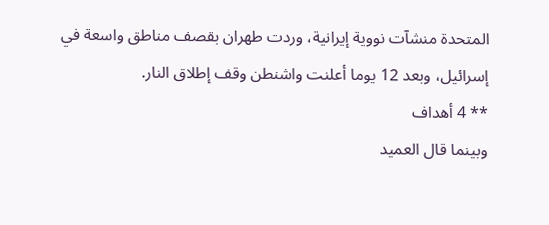المتحدة منشآت نووية إيرانية، وردت طهران بقصف مناطق واسعة في إسرائيل، وبعد 12 يوما أعلنت واشنطن وقف إطلاق النار.
** 4 أهداف
وبينما قال العميد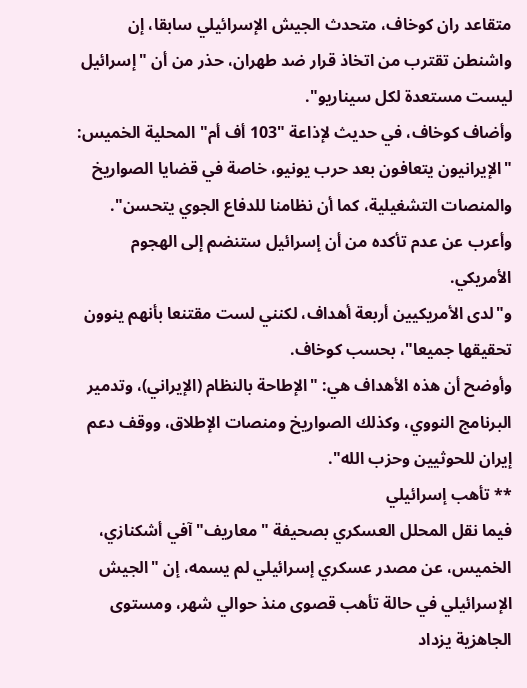متقاعد ران كوخاف، متحدث الجيش الإسرائيلي سابقا، إن واشنطن تقترب من اتخاذ قرار ضد طهران، حذر من أن "إسرائيل ليست مستعدة لكل سيناريو".
وأضاف كوخاف، في حديث لإذاعة "103 أف أم" المحلية الخميس: "الإيرانيون يتعافون بعد حرب يونيو، خاصة في قضايا الصواريخ والمنصات التشغيلية، كما أن نظامنا للدفاع الجوي يتحسن".
وأعرب عن عدم تأكده من أن إسرائيل ستنضم إلى الهجوم الأمريكي.
و"لدى الأمريكيين أربعة أهداف، لكنني لست مقتنعا بأنهم ينوون تحقيقها جميعا"، بحسب كوخاف.
وأوضح أن هذه الأهداف هي: "الإطاحة بالنظام (الإيراني)، وتدمير البرنامج النووي، وكذلك الصواريخ ومنصات الإطلاق، ووقف دعم إيران للحوثيين وحزب الله".
** تأهب إسرائيلي
فيما نقل المحلل العسكري بصحيفة "معاريف" آفي أشكنازي، الخميس، عن مصدر عسكري إسرائيلي لم يسمه، إن "الجيش الإسرائيلي في حالة تأهب قصوى منذ حوالي شهر، ومستوى الجاهزية يزداد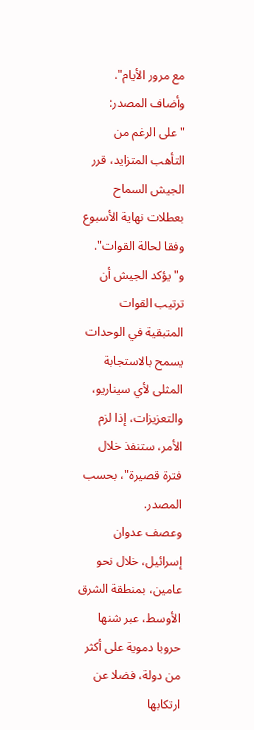مع مرور الأيام".
وأضاف المصدر: "على الرغم من التأهب المتزايد، قرر الجيش السماح بعطلات نهاية الأسبوع وفقا لحالة القوات".
و"يؤكد الجيش أن ترتيب القوات المتبقية في الوحدات يسمح بالاستجابة المثلى لأي سيناريو، والتعزيزات، إذا لزم الأمر، ستنفذ خلال فترة قصيرة"، بحسب المصدر.
وعصف عدوان إسرائيل، خلال نحو عامين، بمنطقة الشرق الأوسط، عبر شنها حروبا دموية على أكثر من دولة، فضلا عن ارتكابها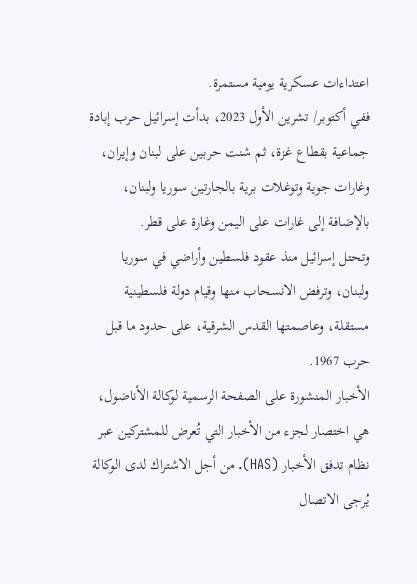اعتداءات عسكرية يومية مستمرة.
ففي أكتوبر/ تشرين الأول 2023، بدأت إسرائيل حرب إبادة جماعية بقطاع غزة، ثم شنت حربين على لبنان وإيران، وغارات جوية وتوغلات برية بالجارتين سوريا ولبنان، بالإضافة إلى غارات على اليمن وغارة على قطر.
وتحتل إسرائيل منذ عقود فلسطين وأراضي في سوريا ولبنان، وترفض الانسحاب منها وقيام دولة فلسطينية مستقلة، وعاصمتها القدس الشرقية، على حدود ما قبل حرب 1967.
الأخبار المنشورة على الصفحة الرسمية لوكالة الأناضول، هي اختصار لجزء من الأخبار التي تُعرض للمشتركين عبر نظام تدفق الأخبار (HAS). من أجل الاشتراك لدى الوكالة يُرجى الاتصال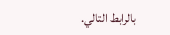بالرابط التالي.